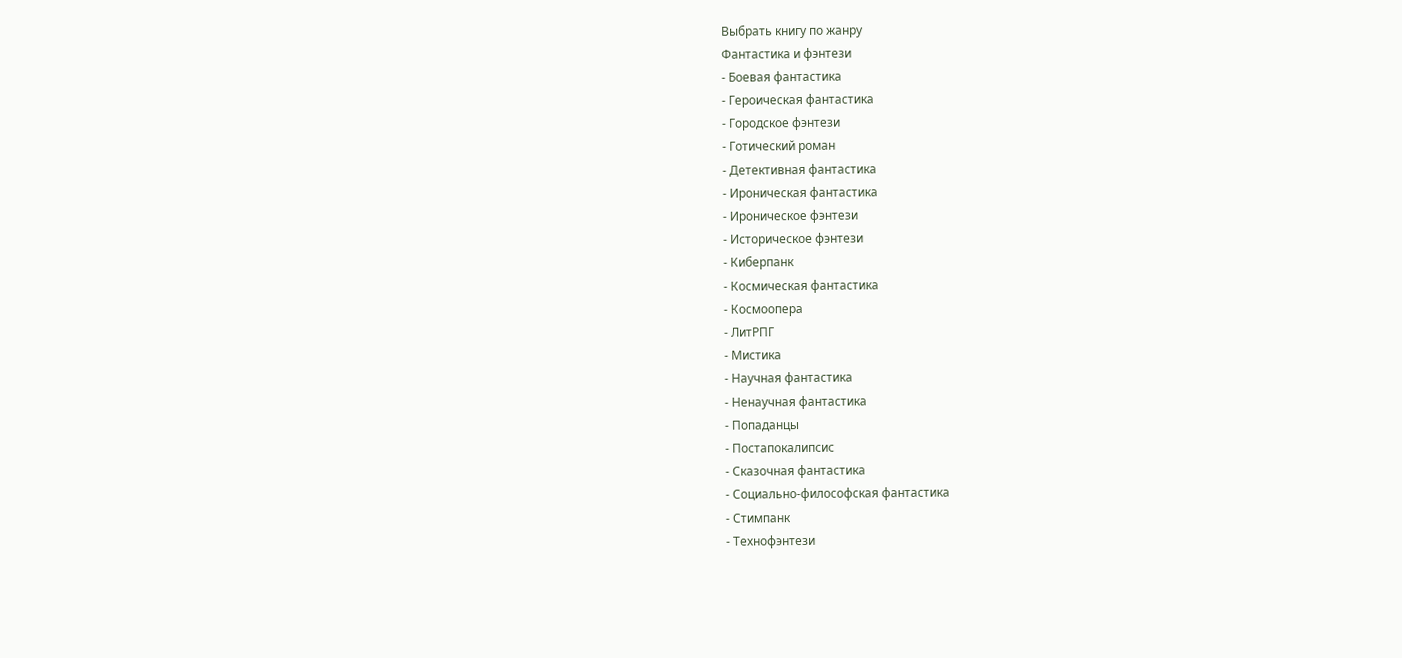Выбрать книгу по жанру
Фантастика и фэнтези
- Боевая фантастика
- Героическая фантастика
- Городское фэнтези
- Готический роман
- Детективная фантастика
- Ироническая фантастика
- Ироническое фэнтези
- Историческое фэнтези
- Киберпанк
- Космическая фантастика
- Космоопера
- ЛитРПГ
- Мистика
- Научная фантастика
- Ненаучная фантастика
- Попаданцы
- Постапокалипсис
- Сказочная фантастика
- Социально-философская фантастика
- Стимпанк
- Технофэнтези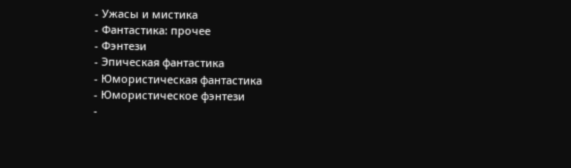- Ужасы и мистика
- Фантастика: прочее
- Фэнтези
- Эпическая фантастика
- Юмористическая фантастика
- Юмористическое фэнтези
-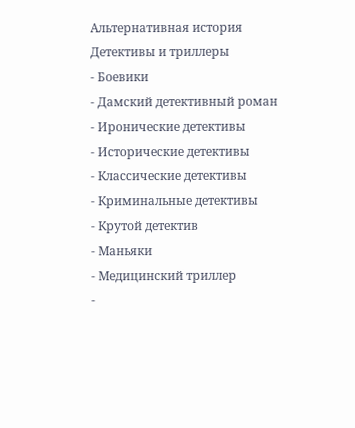Альтернативная история
Детективы и триллеры
- Боевики
- Дамский детективный роман
- Иронические детективы
- Исторические детективы
- Классические детективы
- Криминальные детективы
- Крутой детектив
- Маньяки
- Медицинский триллер
-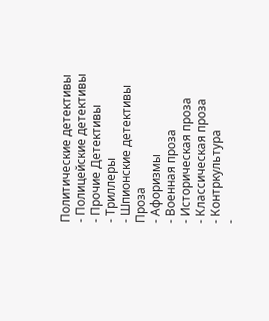Политические детективы
- Полицейские детективы
- Прочие Детективы
- Триллеры
- Шпионские детективы
Проза
- Афоризмы
- Военная проза
- Историческая проза
- Классическая проза
- Контркультура
-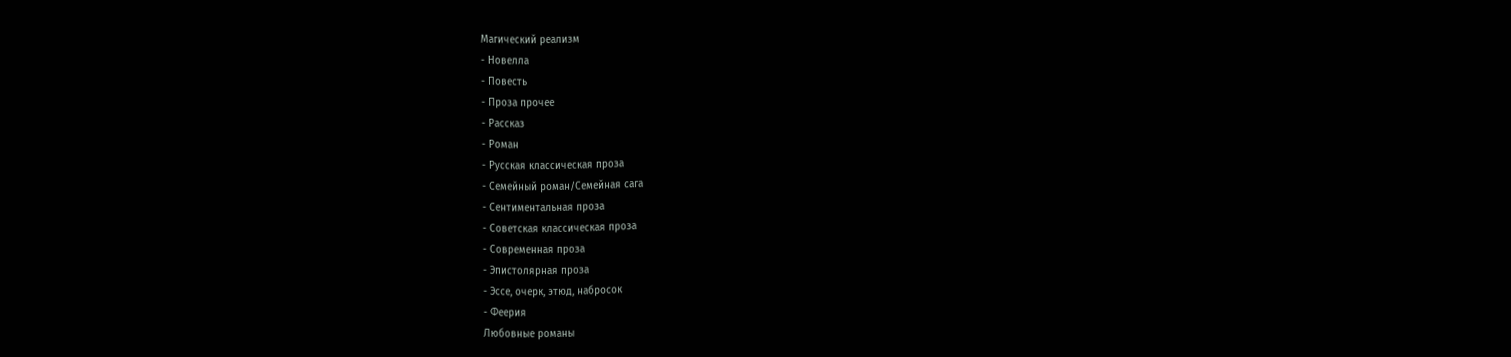Магический реализм
- Новелла
- Повесть
- Проза прочее
- Рассказ
- Роман
- Русская классическая проза
- Семейный роман/Семейная сага
- Сентиментальная проза
- Советская классическая проза
- Современная проза
- Эпистолярная проза
- Эссе, очерк, этюд, набросок
- Феерия
Любовные романы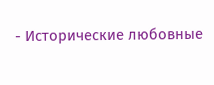- Исторические любовные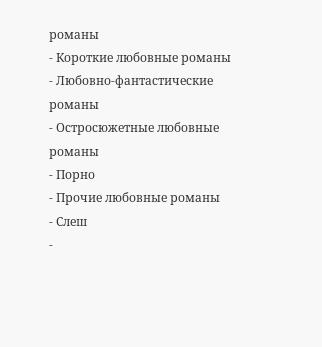романы
- Короткие любовные романы
- Любовно-фантастические романы
- Остросюжетные любовные романы
- Порно
- Прочие любовные романы
- Слеш
-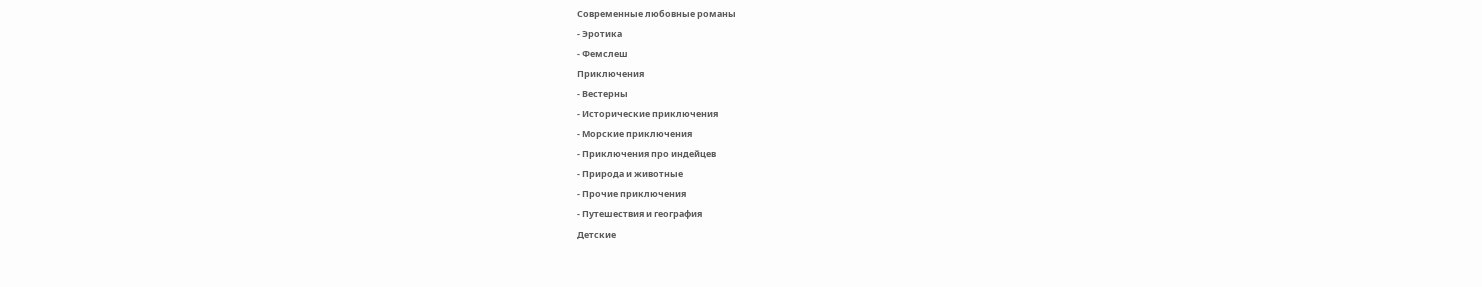Современные любовные романы
- Эротика
- Фемслеш
Приключения
- Вестерны
- Исторические приключения
- Морские приключения
- Приключения про индейцев
- Природа и животные
- Прочие приключения
- Путешествия и география
Детские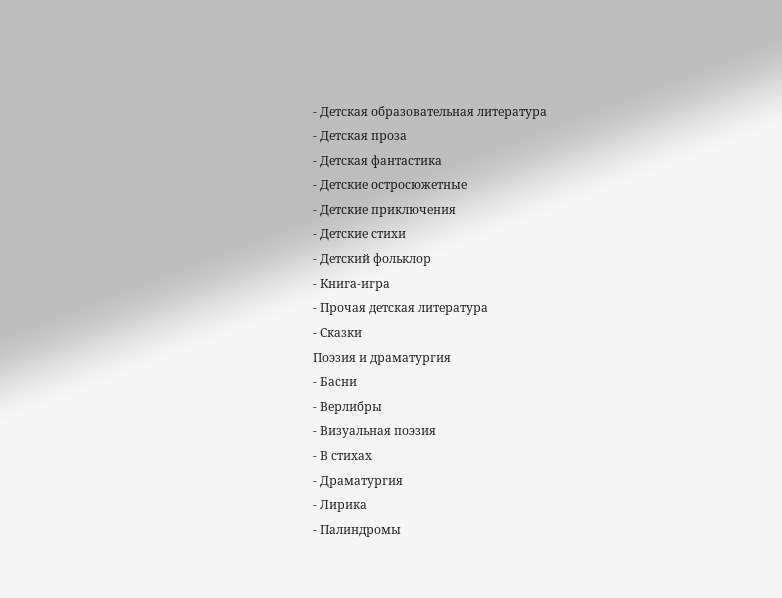- Детская образовательная литература
- Детская проза
- Детская фантастика
- Детские остросюжетные
- Детские приключения
- Детские стихи
- Детский фольклор
- Книга-игра
- Прочая детская литература
- Сказки
Поэзия и драматургия
- Басни
- Верлибры
- Визуальная поэзия
- В стихах
- Драматургия
- Лирика
- Палиндромы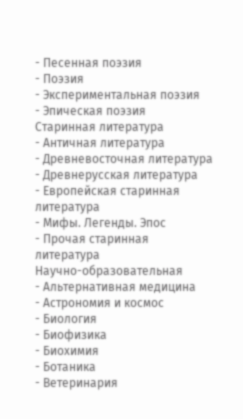- Песенная поэзия
- Поэзия
- Экспериментальная поэзия
- Эпическая поэзия
Старинная литература
- Античная литература
- Древневосточная литература
- Древнерусская литература
- Европейская старинная литература
- Мифы. Легенды. Эпос
- Прочая старинная литература
Научно-образовательная
- Альтернативная медицина
- Астрономия и космос
- Биология
- Биофизика
- Биохимия
- Ботаника
- Ветеринария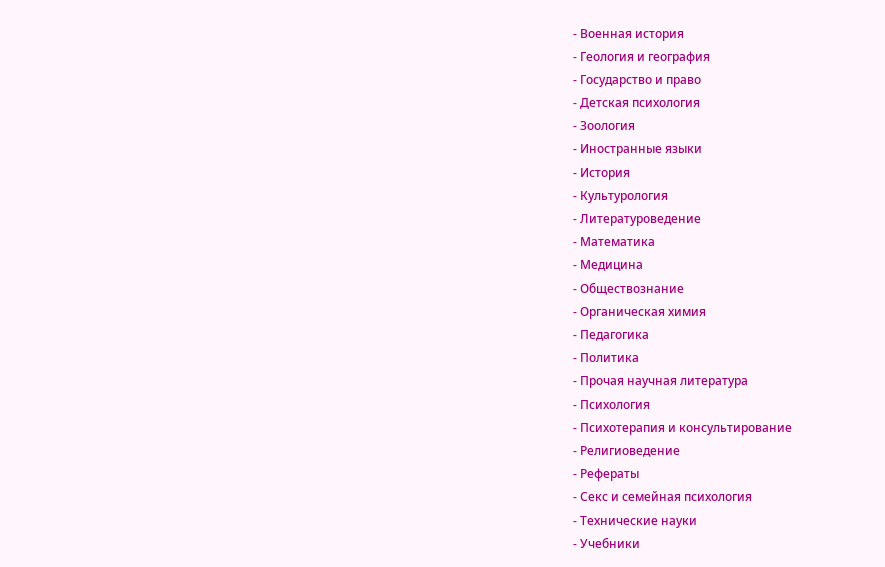- Военная история
- Геология и география
- Государство и право
- Детская психология
- Зоология
- Иностранные языки
- История
- Культурология
- Литературоведение
- Математика
- Медицина
- Обществознание
- Органическая химия
- Педагогика
- Политика
- Прочая научная литература
- Психология
- Психотерапия и консультирование
- Религиоведение
- Рефераты
- Секс и семейная психология
- Технические науки
- Учебники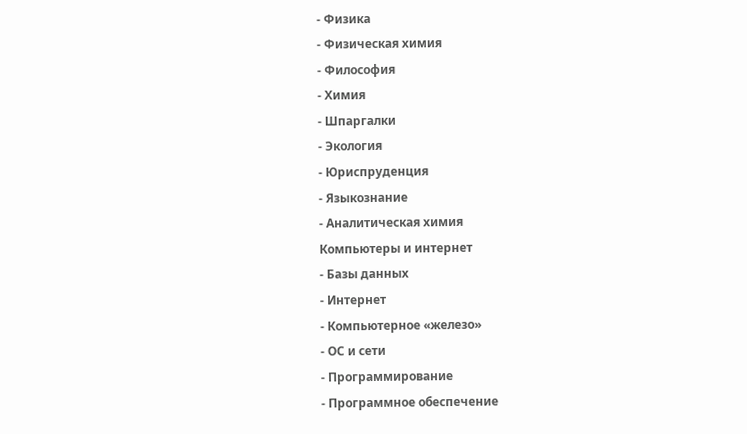- Физика
- Физическая химия
- Философия
- Химия
- Шпаргалки
- Экология
- Юриспруденция
- Языкознание
- Аналитическая химия
Компьютеры и интернет
- Базы данных
- Интернет
- Компьютерное «железо»
- ОС и сети
- Программирование
- Программное обеспечение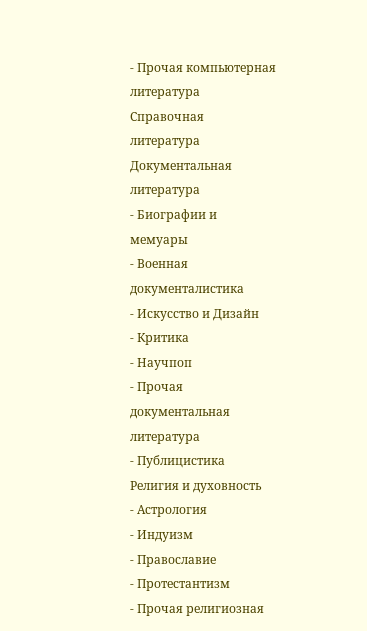- Прочая компьютерная литература
Справочная литература
Документальная литература
- Биографии и мемуары
- Военная документалистика
- Искусство и Дизайн
- Критика
- Научпоп
- Прочая документальная литература
- Публицистика
Религия и духовность
- Астрология
- Индуизм
- Православие
- Протестантизм
- Прочая религиозная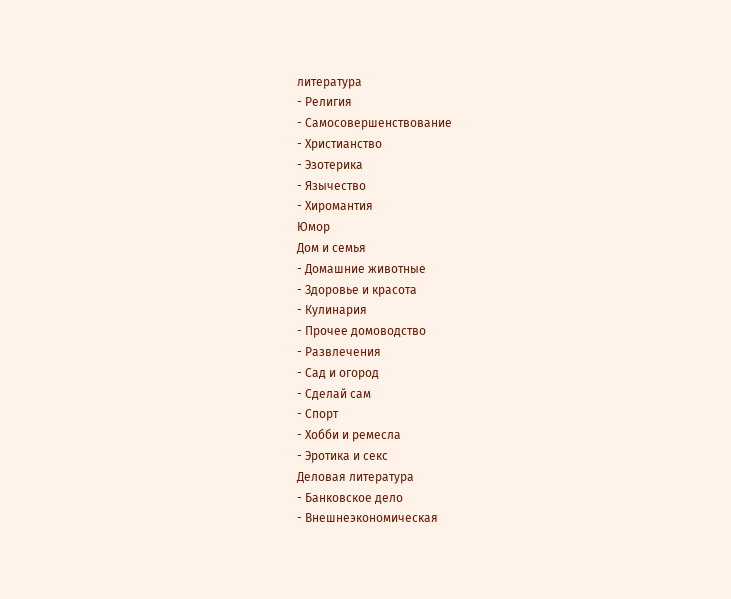литература
- Религия
- Самосовершенствование
- Христианство
- Эзотерика
- Язычество
- Хиромантия
Юмор
Дом и семья
- Домашние животные
- Здоровье и красота
- Кулинария
- Прочее домоводство
- Развлечения
- Сад и огород
- Сделай сам
- Спорт
- Хобби и ремесла
- Эротика и секс
Деловая литература
- Банковское дело
- Внешнеэкономическая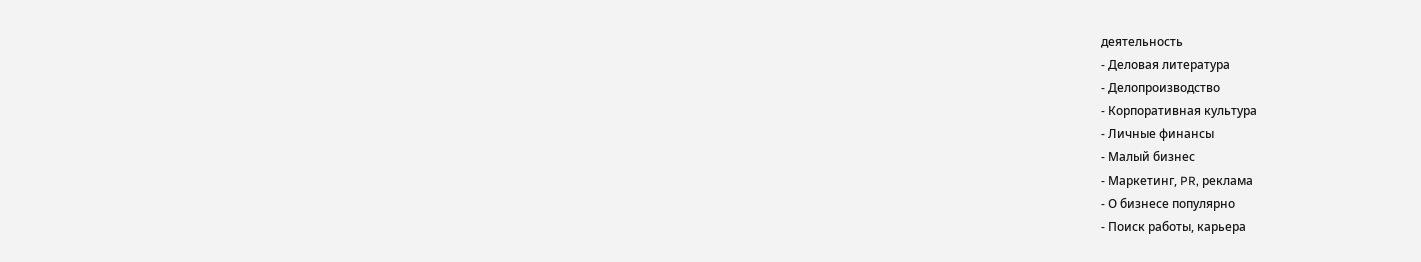деятельность
- Деловая литература
- Делопроизводство
- Корпоративная культура
- Личные финансы
- Малый бизнес
- Маркетинг, PR, реклама
- О бизнесе популярно
- Поиск работы, карьера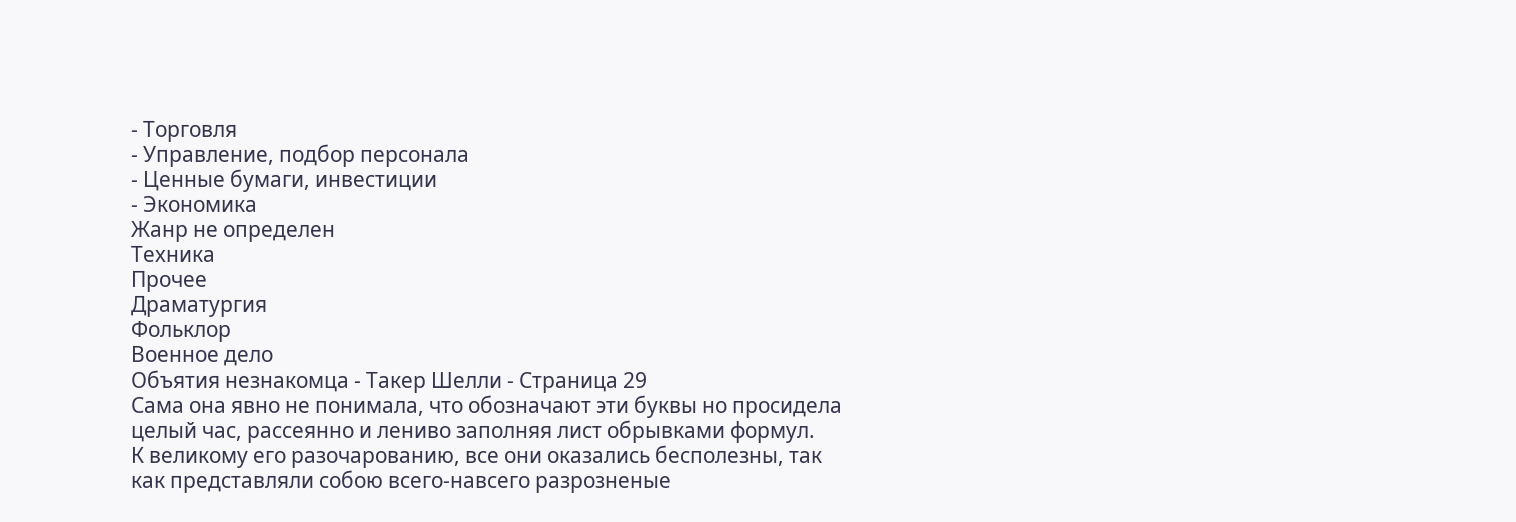- Торговля
- Управление, подбор персонала
- Ценные бумаги, инвестиции
- Экономика
Жанр не определен
Техника
Прочее
Драматургия
Фольклор
Военное дело
Объятия незнакомца - Такер Шелли - Страница 29
Сама она явно не понимала, что обозначают эти буквы но просидела целый час, рассеянно и лениво заполняя лист обрывками формул.
К великому его разочарованию, все они оказались бесполезны, так как представляли собою всего-навсего разрозненые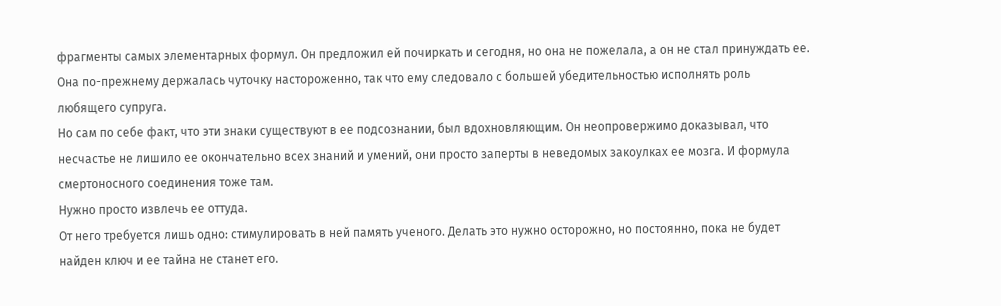фрагменты самых элементарных формул. Он предложил ей почиркать и сегодня, но она не пожелала, а он не стал принуждать ее. Она по-прежнему держалась чуточку настороженно, так что ему следовало с большей убедительностью исполнять роль любящего супруга.
Но сам по себе факт, что эти знаки существуют в ее подсознании, был вдохновляющим. Он неопровержимо доказывал, что несчастье не лишило ее окончательно всех знаний и умений, они просто заперты в неведомых закоулках ее мозга. И формула смертоносного соединения тоже там.
Нужно просто извлечь ее оттуда.
От него требуется лишь одно: стимулировать в ней память ученого. Делать это нужно осторожно, но постоянно, пока не будет найден ключ и ее тайна не станет его.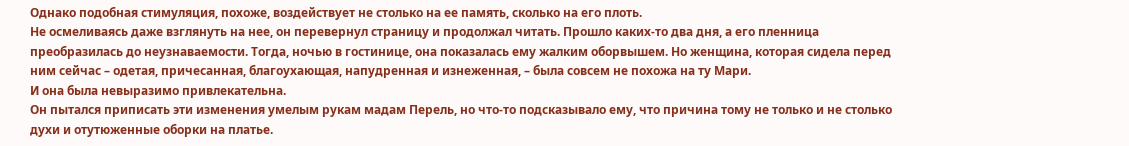Однако подобная стимуляция, похоже, воздействует не столько на ее память, сколько на его плоть.
Не осмеливаясь даже взглянуть на нее, он перевернул страницу и продолжал читать. Прошло каких-то два дня, а его пленница преобразилась до неузнаваемости. Тогда, ночью в гостинице, она показалась ему жалким оборвышем. Но женщина, которая сидела перед ним сейчас – одетая, причесанная, благоухающая, напудренная и изнеженная, – была совсем не похожа на ту Мари.
И она была невыразимо привлекательна.
Он пытался приписать эти изменения умелым рукам мадам Перель, но что-то подсказывало ему, что причина тому не только и не столько духи и отутюженные оборки на платье.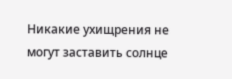Никакие ухищрения не могут заставить солнце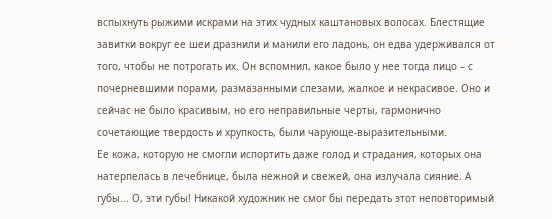вспыхнуть рыжими искрами на этих чудных каштановых волосах. Блестящие завитки вокруг ее шеи дразнили и манили его ладонь, он едва удерживался от того, чтобы не потрогать их. Он вспомнил, какое было у нее тогда лицо – с почерневшими порами, размазанными слезами, жалкое и некрасивое. Оно и сейчас не было красивым, но его неправильные черты, гармонично сочетающие твердость и хрупкость, были чарующе-выразительными.
Ее кожа, которую не смогли испортить даже голод и страдания, которых она натерпелась в лечебнице, была нежной и свежей, она излучала сияние. А губы... О, эти губы! Никакой художник не смог бы передать этот неповторимый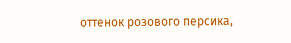оттенок розового персика,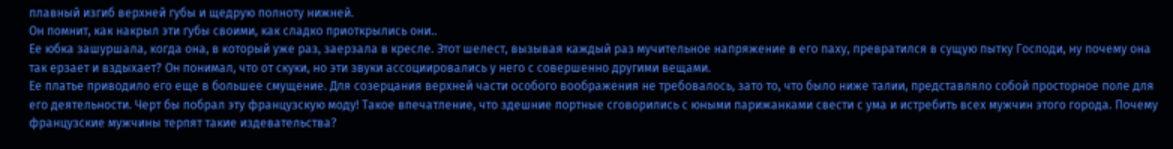плавный изгиб верхней губы и щедрую полноту нижней.
Он помнит, как накрыл эти губы своими, как сладко приоткрылись они..
Ее юбка зашуршала, когда она, в который уже раз, заерзала в кресле. Этот шелест, вызывая каждый раз мучительное напряжение в его паху, превратился в сущую пытку Господи, ну почему она так ерзает и вздыхает? Он понимал, что от скуки, но эти звуки ассоциировались у него с совершенно другими вещами.
Ее платье приводило его еще в большее смущение. Для созерцания верхней части особого воображения не требовалось, зато то, что было ниже талии, представляло собой просторное поле для его деятельности. Черт бы побрал эту французскую моду! Такое впечатление, что здешние портные сговорились с юными парижанками свести с ума и истребить всех мужчин этого города. Почему французские мужчины терпят такие издевательства?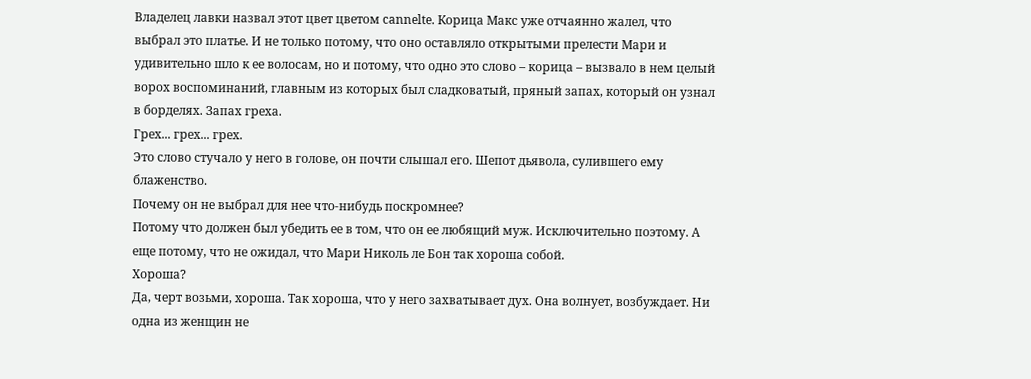Владелец лавки назвал этот цвет цветом cannelte. Корица Макс уже отчаянно жалел, что выбрал это платье. И не только потому, что оно оставляло открытыми прелести Мари и удивительно шло к ее волосам, но и потому, что одно это слово – корица – вызвало в нем целый ворох воспоминаний, главным из которых был сладковатый, пряный запах, который он узнал в борделях. Запах греха.
Грех... грех... грех.
Это слово стучало у него в голове, он почти слышал его. Шепот дьявола, сулившего ему блаженство.
Почему он не выбрал для нее что-нибудь поскромнее?
Потому что должен был убедить ее в том, что он ее любящий муж. Исключительно поэтому. А еще потому, что не ожидал, что Мари Николь ле Бон так хороша собой.
Хороша?
Да, черт возьми, хороша. Так хороша, что у него захватывает дух. Она волнует, возбуждает. Ни одна из женщин не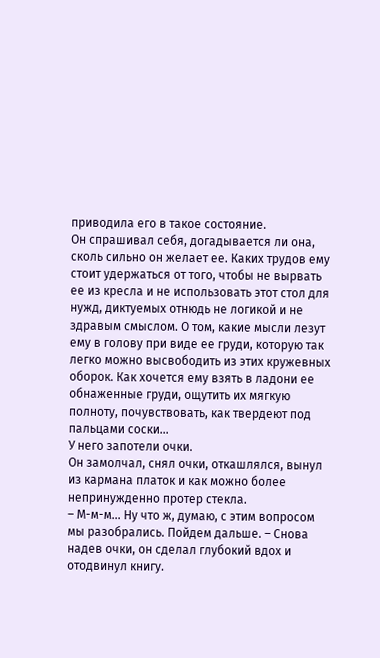приводила его в такое состояние.
Он спрашивал себя, догадывается ли она, сколь сильно он желает ее. Каких трудов ему стоит удержаться от того, чтобы не вырвать ее из кресла и не использовать этот стол для нужд, диктуемых отнюдь не логикой и не здравым смыслом. О том, какие мысли лезут ему в голову при виде ее груди, которую так легко можно высвободить из этих кружевных оборок. Как хочется ему взять в ладони ее обнаженные груди, ощутить их мягкую полноту, почувствовать, как твердеют под пальцами соски...
У него запотели очки.
Он замолчал, снял очки, откашлялся, вынул из кармана платок и как можно более непринужденно протер стекла.
– М-м-м... Ну что ж, думаю, с этим вопросом мы разобрались. Пойдем дальше. – Снова надев очки, он сделал глубокий вдох и отодвинул книгу.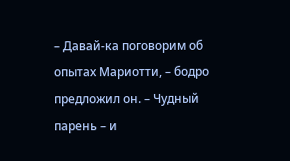– Давай-ка поговорим об опытах Мариотти, – бодро предложил он. – Чудный парень – и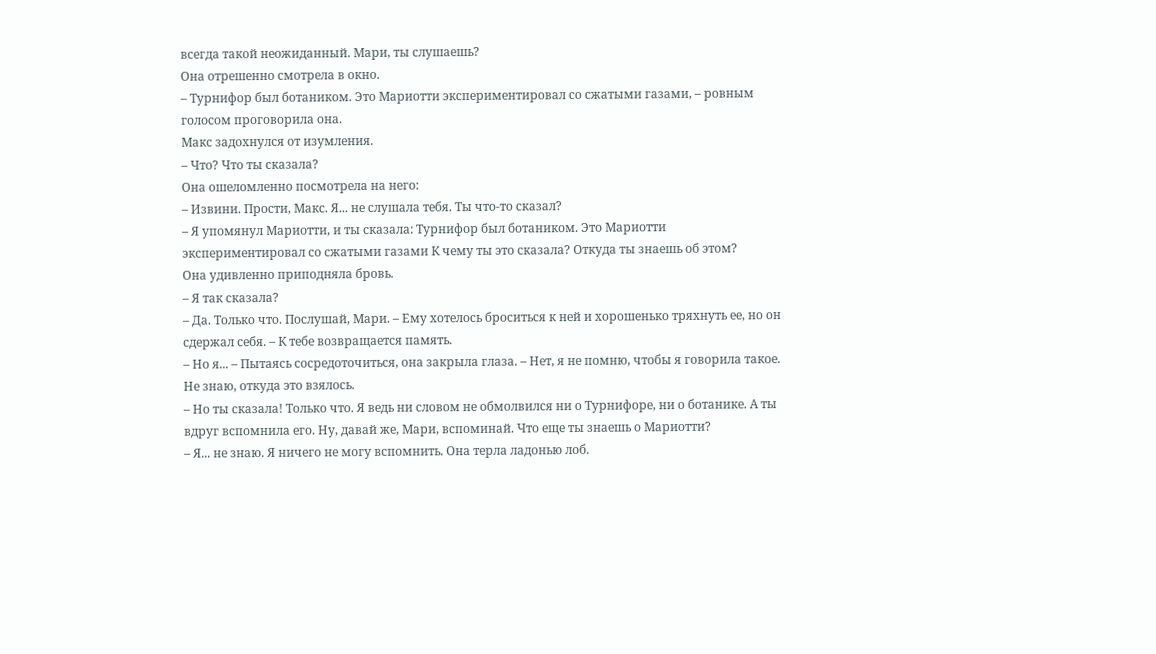всегда такой неожиданный. Мари, ты слушаешь?
Она отрешенно смотрела в окно.
– Турнифор был ботаником. Это Мариотти экспериментировал со сжатыми газами, – ровным голосом проговорила она.
Макс задохнулся от изумления.
– Что? Что ты сказала?
Она ошеломленно посмотрела на него:
– Извини. Прости, Макс. Я... не слушала тебя. Ты что-то сказал?
– Я упомянул Мариотти, и ты сказала: Турнифор был ботаником. Это Мариотти экспериментировал со сжатыми газами К чему ты это сказала? Откуда ты знаешь об этом?
Она удивленно приподняла бровь.
– Я так сказала?
– Да. Только что. Послушай, Мари. – Ему хотелось броситься к ней и хорошенько тряхнуть ее, но он сдержал себя. – К тебе возвращается память.
– Но я... – Пытаясь сосредоточиться, она закрыла глаза. – Нет, я не помню, чтобы я говорила такое. Не знаю, откуда это взялось.
– Но ты сказала! Только что. Я ведь ни словом не обмолвился ни о Турнифоре, ни о ботанике. А ты вдруг вспомнила его. Ну, давай же, Мари, вспоминай. Что еще ты знаешь о Мариотти?
– Я... не знаю. Я ничего не могу вспомнить. Она терла ладонью лоб.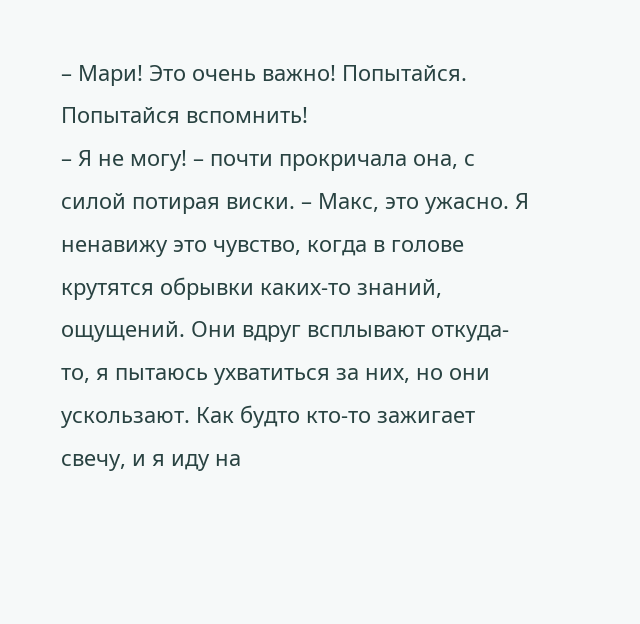– Мари! Это очень важно! Попытайся. Попытайся вспомнить!
– Я не могу! – почти прокричала она, с силой потирая виски. – Макс, это ужасно. Я ненавижу это чувство, когда в голове крутятся обрывки каких-то знаний, ощущений. Они вдруг всплывают откуда-то, я пытаюсь ухватиться за них, но они ускользают. Как будто кто-то зажигает свечу, и я иду на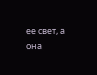ее свет, а она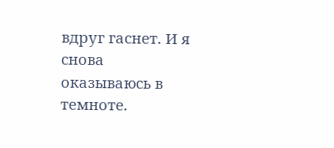вдруг гаснет. И я снова оказываюсь в темноте.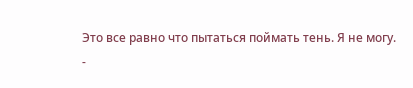Это все равно что пытаться поймать тень. Я не могу.
-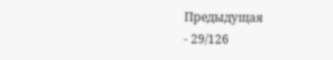Предыдущая
- 29/126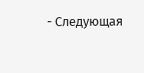- Следующая